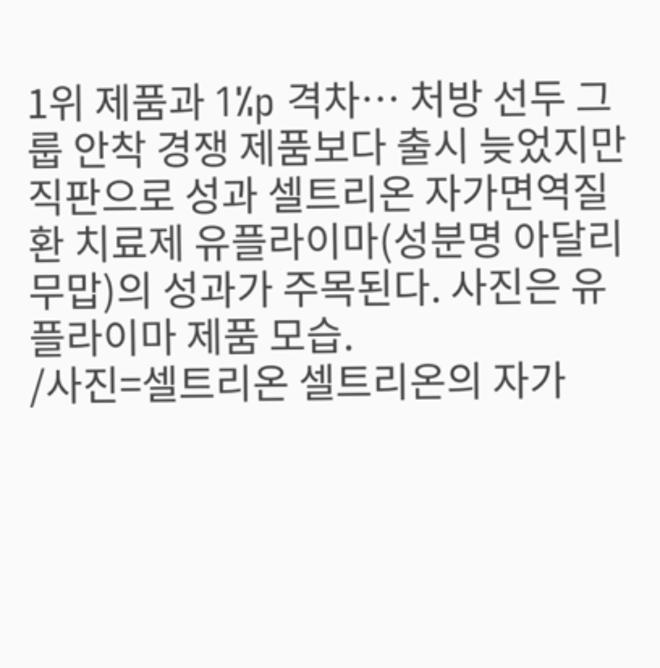1위 제품과 1%p 격차… 처방 선두 그룹 안착 경쟁 제품보다 출시 늦었지만 직판으로 성과 셀트리온 자가면역질환 치료제 유플라이마(성분명 아달리무맙)의 성과가 주목된다. 사진은 유플라이마 제품 모습.
/사진=셀트리온 셀트리온의 자가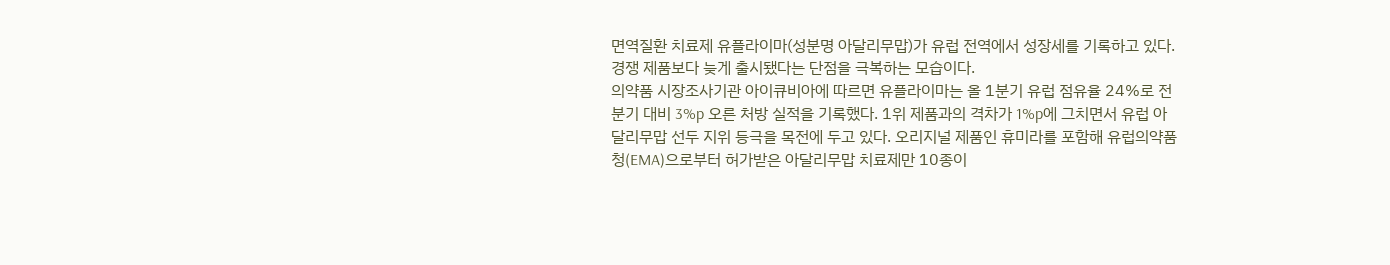면역질환 치료제 유플라이마(성분명 아달리무맙)가 유럽 전역에서 성장세를 기록하고 있다. 경쟁 제품보다 늦게 출시됐다는 단점을 극복하는 모습이다.
의약품 시장조사기관 아이큐비아에 따르면 유플라이마는 올 1분기 유럽 점유율 24%로 전 분기 대비 3%p 오른 처방 실적을 기록했다. 1위 제품과의 격차가 1%p에 그치면서 유럽 아달리무맙 선두 지위 등극을 목전에 두고 있다. 오리지널 제품인 휴미라를 포함해 유럽의약품청(EMA)으로부터 허가받은 아달리무맙 치료제만 10종이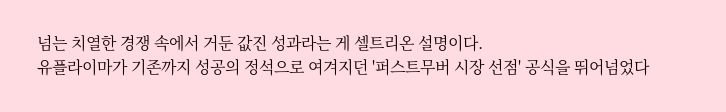넘는 치열한 경쟁 속에서 거둔 값진 성과라는 게 셀트리온 설명이다.
유플라이마가 기존까지 성공의 정석으로 여겨지던 '퍼스트무버 시장 선점' 공식을 뛰어넘었다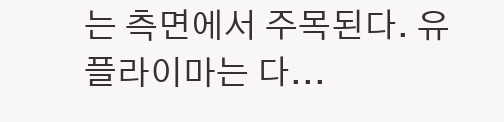는 측면에서 주목된다. 유플라이마는 다...